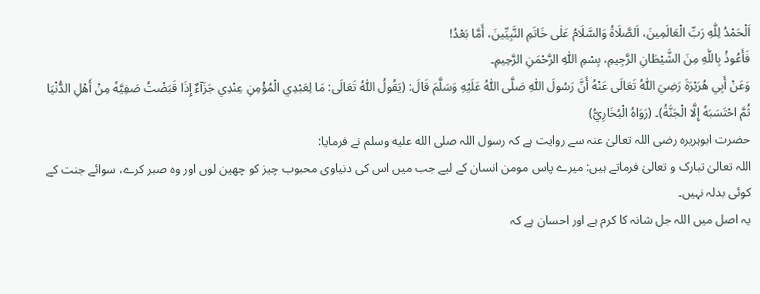اَلْحَمْدُ لِلّٰهِ رَبِّ الْعَالَمِينَ، اَلصَّلَاةُ وَالسَّلَامُ عَلٰى خَاتَمِ النَّبِيِّينَ، أَمَّا بَعْدُ!
فَأَعُوذُ بِاللّٰهِ مِنَ الشَّيْطَانِ الرَّجِيمِ، بِسْمِ اللّٰهِ الرَّحْمَنِ الرَّحِيمِ۔
وَعَنْ أَبِي هُرَيْرَةَ رَضِيَ اللّٰهُ تَعَالَى عَنْهُ أَنَّ رَسُولَ اللّٰهِ صَلَّى اللّٰهُ عَلَيْهِ وَسَلَّمَ قَالَ: (يَقُولُ اللّٰهُ تَعَالَى: مَا لِعَبْدِي الْمُؤْمِنِ عِنْدِي جَزَآءٌ إِذَا قَبَضْتُ صَفِيَّهٗ مِنْ أَهْلِ الدُّنْيَا ثُمَّ احْتَسَبَهٗ إِلَّا الْجَنَّةُ)۔ (رَوَاهُ الْبُخَارِيُّ)
حضرت ابوہریرہ رضی اللہ تعالیٰ عنہ سے روایت ہے کہ رسول اللہ صلى الله عليه وسلم نے فرمایا:
اللہ تعالیٰ تبارک و تعالیٰ فرماتے ہیں: میرے پاس مومن انسان کے لیے جب میں اس کی دنیاوی محبوب چیز کو چھین لوں اور وہ صبر کرے، سوائے جنت کے کوئی بدلہ نہیں۔
یہ اصل میں اللہ جل شانہ کا کرم ہے اور احسان ہے کہ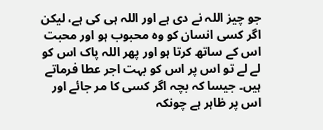جو چیز اللہ نے دی ہے اور اللہ ہی کی ہے، لیکن اگر کسی انسان کو وہ محبوب ہو اور محبت اس کے ساتھ کرتا ہو اور پھر اللہ پاک اس کو لے لے تو اس پر اس کو بہت اجر عطا فرماتے ہیں۔ جیسا کہ بچہ اگر کسی کا مر جائے اور اس پر ظاہر ہے چونکہ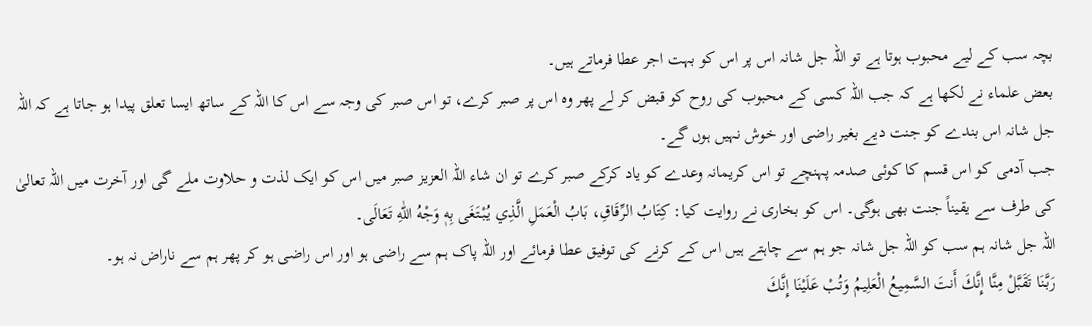بچہ سب کے لیے محبوب ہوتا ہے تو اللہ جل شانہ اس پر اس کو بہت اجر عطا فرماتے ہیں۔
بعض علماء نے لکھا ہے کہ جب اللہ کسی کے محبوب کی روح کو قبض کر لے پھر وہ اس پر صبر کرے، تو اس صبر کی وجہ سے اس کا اللہ کے ساتھ ایسا تعلق پیدا ہو جاتا ہے کہ اللہ جل شانہ اس بندے کو جنت دیے بغیر راضی اور خوش نہیں ہوں گے۔
جب آدمی کو اس قسم کا کوئی صدمہ پہنچے تو اس کریمانہ وعدے کو یاد کرکے صبر کرے تو ان شاء اللہ العزیز صبر میں اس کو ایک لذت و حلاوت ملے گی اور آخرت میں اللہ تعالیٰ کی طرف سے یقیناً جنت بھی ہوگی۔ اس کو بخاری نے روایت کیا: كِتَابُ الرِّقَاقِ، بَابُ الْعَمَلِ الَّذِي يُبْتَغَى بِهٖ وَجْهُ اللّٰهِ تَعَالَى۔
اللہ جل شانہ ہم سب کو اللہ جل شانہ جو ہم سے چاہتے ہیں اس کے کرنے کی توفیق عطا فرمائے اور اللہ پاک ہم سے راضی ہو اور اس راضی ہو کر پھر ہم سے ناراض نہ ہو۔
رَبَّنَا تَقَبَّلْ مِنَّا إِنَّكَ أَنتَ السَّمِيعُ الْعَلِيمُ وَتُبْ عَلَيْنَا إِنَّكَ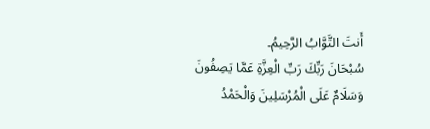أَنتَ التَّوَّابُ الرَّحِيمُ۔
سُبْحَانَ رَبِّكَ رَبِّ الْعِزَّةِ عَمَّا يَصِفُونَ وَسَلَامٌ عَلَى الْمُرْسَلِينَ وَالْحَمْدُ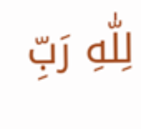لِلّٰهِ رَبِّ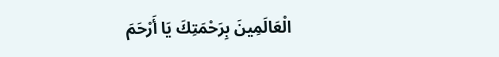الْعَالَمِينَ بِرَحْمَتِكَ يَا أَرْحَمَ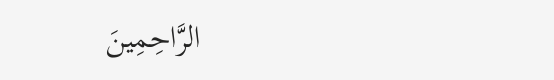الرَّاحِمِينَ